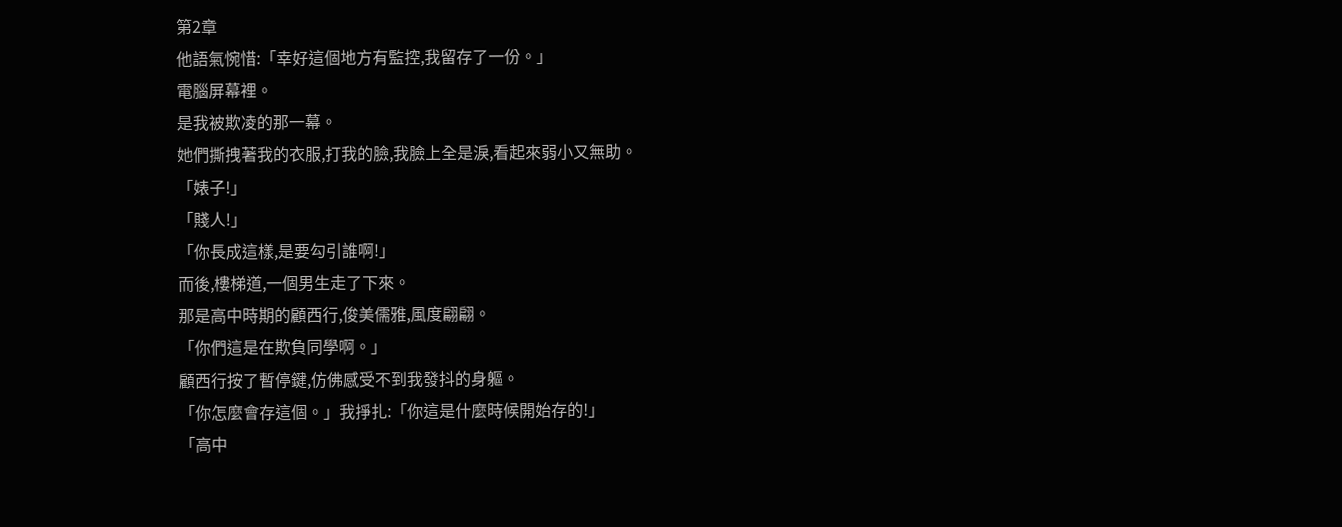第2章
他語氣惋惜:「幸好這個地方有監控,我留存了一份。」
電腦屏幕裡。
是我被欺凌的那一幕。
她們撕拽著我的衣服,打我的臉,我臉上全是淚,看起來弱小又無助。
「婊子!」
「賤人!」
「你長成這樣,是要勾引誰啊!」
而後,樓梯道,一個男生走了下來。
那是高中時期的顧西行,俊美儒雅,風度翩翩。
「你們這是在欺負同學啊。」
顧西行按了暫停鍵,仿佛感受不到我發抖的身軀。
「你怎麼會存這個。」我掙扎:「你這是什麼時候開始存的!」
「高中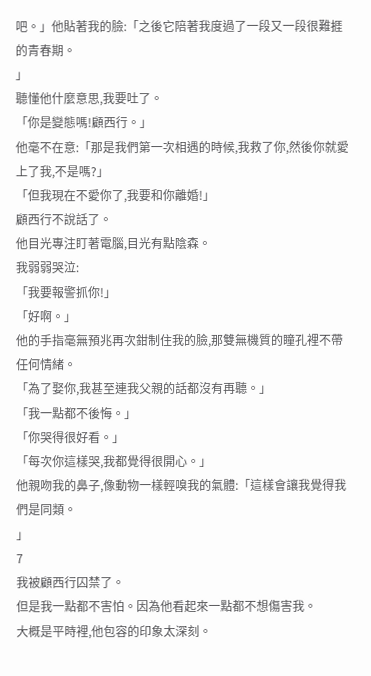吧。」他貼著我的臉:「之後它陪著我度過了一段又一段很難捱的青春期。
」
聽懂他什麼意思,我要吐了。
「你是變態嗎!顧西行。」
他毫不在意:「那是我們第一次相遇的時候,我救了你,然後你就愛上了我,不是嗎?」
「但我現在不愛你了,我要和你離婚!」
顧西行不說話了。
他目光專注盯著電腦,目光有點陰森。
我弱弱哭泣:
「我要報警抓你!」
「好啊。」
他的手指毫無預兆再次鉗制住我的臉,那雙無機質的瞳孔裡不帶任何情緒。
「為了娶你,我甚至連我父親的話都沒有再聽。」
「我一點都不後悔。」
「你哭得很好看。」
「每次你這樣哭,我都覺得很開心。」
他親吻我的鼻子,像動物一樣輕嗅我的氣體:「這樣會讓我覺得我們是同類。
」
7
我被顧西行囚禁了。
但是我一點都不害怕。因為他看起來一點都不想傷害我。
大概是平時裡,他包容的印象太深刻。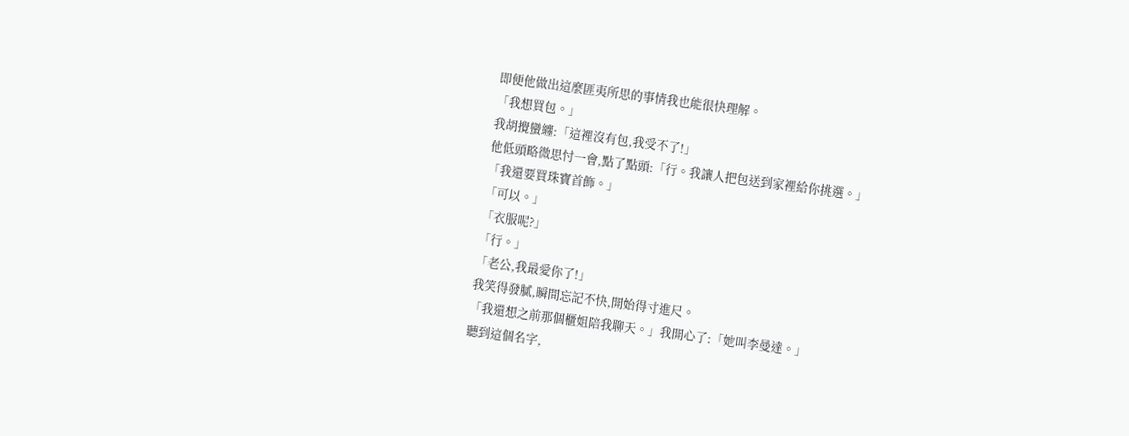即便他做出這麼匪夷所思的事情我也能很快理解。
「我想買包。」
我胡攪蠻纏:「這裡沒有包,我受不了!」
他低頭略微思忖一會,點了點頭:「行。我讓人把包送到家裡給你挑選。」
「我還要買珠寶首飾。」
「可以。」
「衣服呢?」
「行。」
「老公,我最愛你了!」
我笑得發膩,瞬間忘記不快,開始得寸進尺。
「我還想之前那個櫃姐陪我聊天。」我開心了:「她叫李曼達。」
聽到這個名字,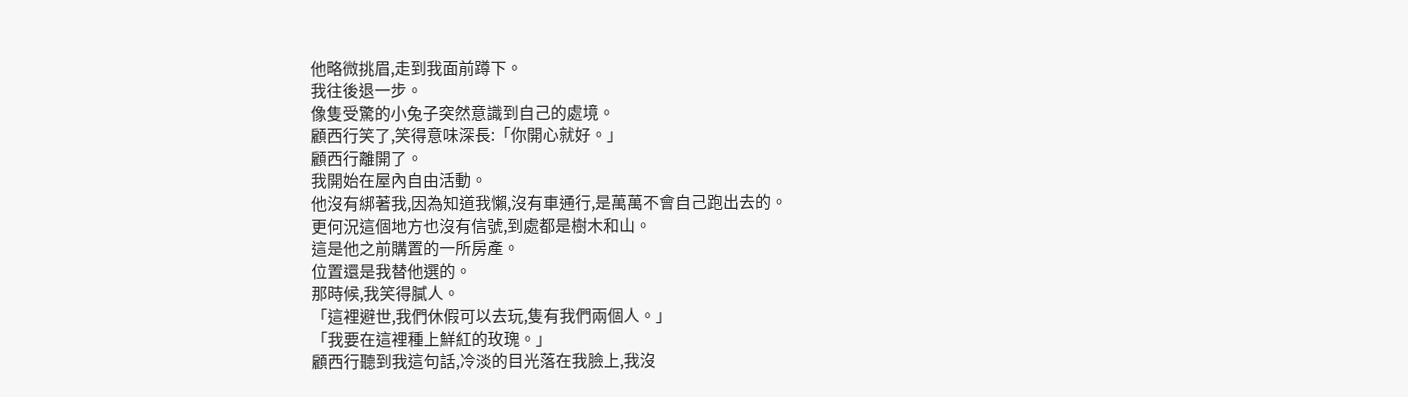他略微挑眉,走到我面前蹲下。
我往後退一步。
像隻受驚的小兔子突然意識到自己的處境。
顧西行笑了,笑得意味深長:「你開心就好。」
顧西行離開了。
我開始在屋內自由活動。
他沒有綁著我,因為知道我懶,沒有車通行,是萬萬不會自己跑出去的。
更何況這個地方也沒有信號,到處都是樹木和山。
這是他之前購置的一所房產。
位置還是我替他選的。
那時候,我笑得膩人。
「這裡避世,我們休假可以去玩,隻有我們兩個人。」
「我要在這裡種上鮮紅的玫瑰。」
顧西行聽到我這句話,冷淡的目光落在我臉上,我沒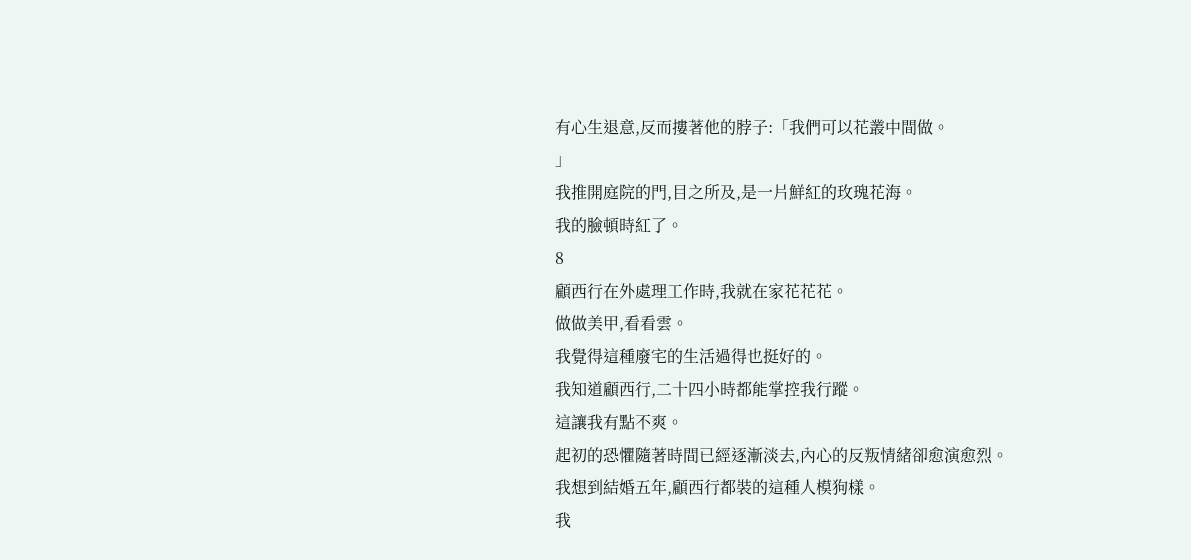有心生退意,反而摟著他的脖子:「我們可以花叢中間做。
」
我推開庭院的門,目之所及,是一片鮮紅的玫瑰花海。
我的臉頓時紅了。
8
顧西行在外處理工作時,我就在家花花花。
做做美甲,看看雲。
我覺得這種廢宅的生活過得也挺好的。
我知道顧西行,二十四小時都能掌控我行蹤。
這讓我有點不爽。
起初的恐懼隨著時間已經逐漸淡去,內心的反叛情緒卻愈演愈烈。
我想到結婚五年,顧西行都裝的這種人模狗樣。
我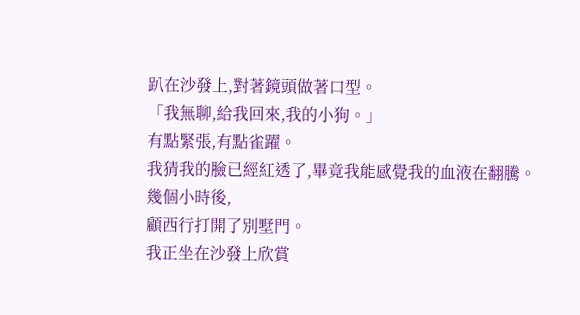趴在沙發上,對著鏡頭做著口型。
「我無聊,給我回來,我的小狗。」
有點緊張,有點雀躍。
我猜我的臉已經紅透了,畢竟我能感覺我的血液在翻騰。
幾個小時後,
顧西行打開了別墅門。
我正坐在沙發上欣賞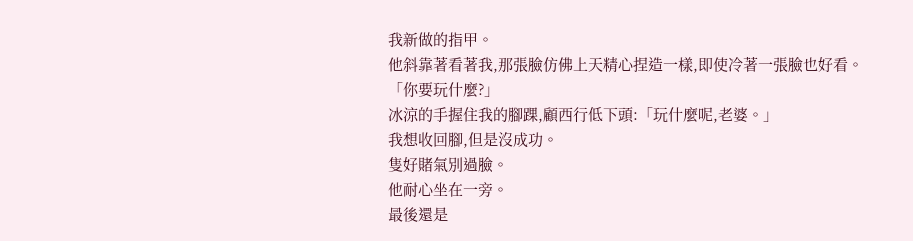我新做的指甲。
他斜靠著看著我,那張臉仿佛上天精心捏造一樣,即使冷著一張臉也好看。
「你要玩什麼?」
冰涼的手握住我的腳踝,顧西行低下頭:「玩什麼呢,老婆。」
我想收回腳,但是沒成功。
隻好賭氣別過臉。
他耐心坐在一旁。
最後還是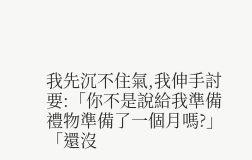我先沉不住氣,我伸手討要:「你不是說給我準備禮物準備了一個月嗎?」
「還沒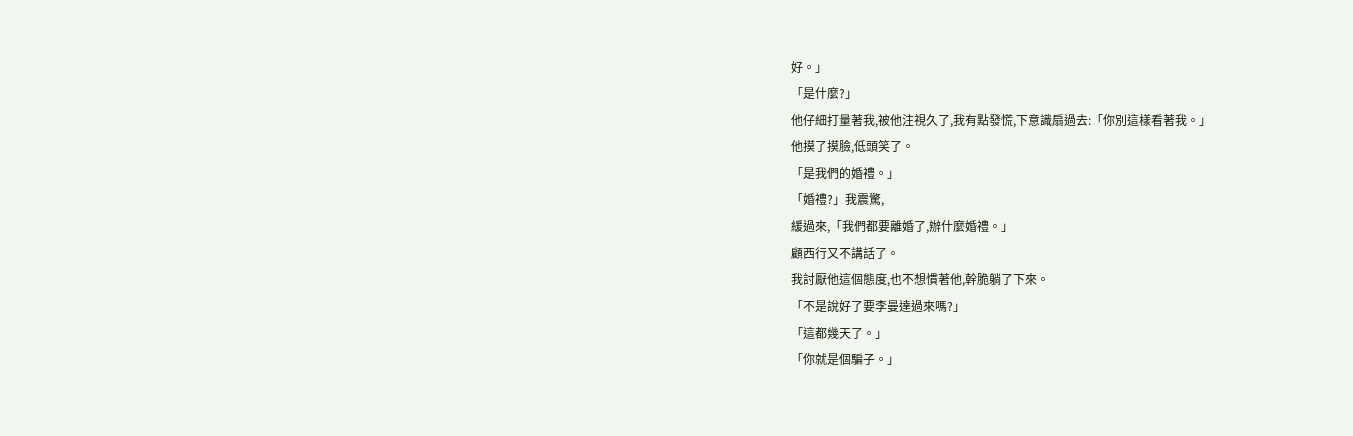好。」
「是什麼?」
他仔細打量著我,被他注視久了,我有點發慌,下意識扇過去:「你別這樣看著我。」
他摸了摸臉,低頭笑了。
「是我們的婚禮。」
「婚禮?」我震驚,
緩過來,「我們都要離婚了,辦什麼婚禮。」
顧西行又不講話了。
我討厭他這個態度,也不想慣著他,幹脆躺了下來。
「不是說好了要李曼達過來嗎?」
「這都幾天了。」
「你就是個騙子。」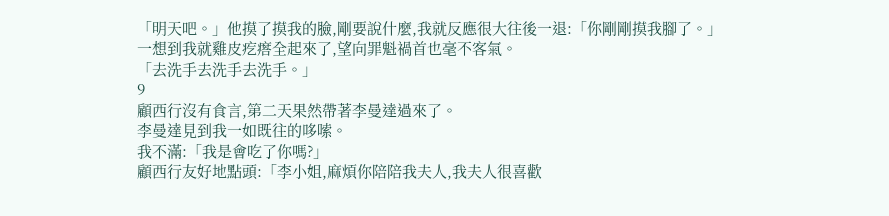「明天吧。」他摸了摸我的臉,剛要說什麼,我就反應很大往後一退:「你剛剛摸我腳了。」
一想到我就雞皮疙瘩全起來了,望向罪魁禍首也毫不客氣。
「去洗手去洗手去洗手。」
9
顧西行沒有食言,第二天果然帶著李曼達過來了。
李曼達見到我一如既往的哆嗦。
我不滿:「我是會吃了你嗎?」
顧西行友好地點頭:「李小姐,麻煩你陪陪我夫人,我夫人很喜歡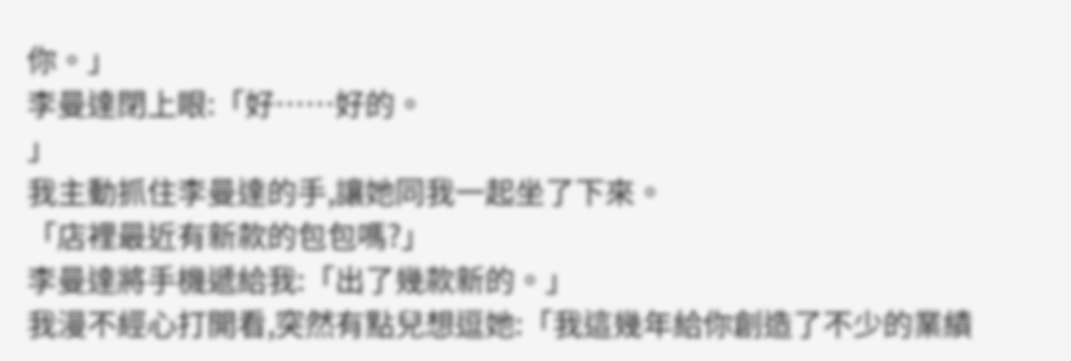你。」
李曼達閉上眼:「好……好的。
」
我主動抓住李曼達的手,讓她同我一起坐了下來。
「店裡最近有新款的包包嗎?」
李曼達將手機遞給我:「出了幾款新的。」
我漫不經心打開看,突然有點兒想逗她:「我這幾年給你創造了不少的業績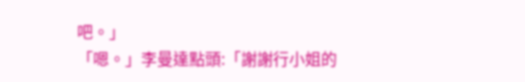吧。」
「嗯。」李曼達點頭:「謝謝行小姐的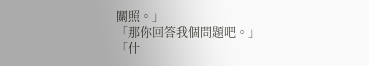關照。」
「那你回答我個問題吧。」
「什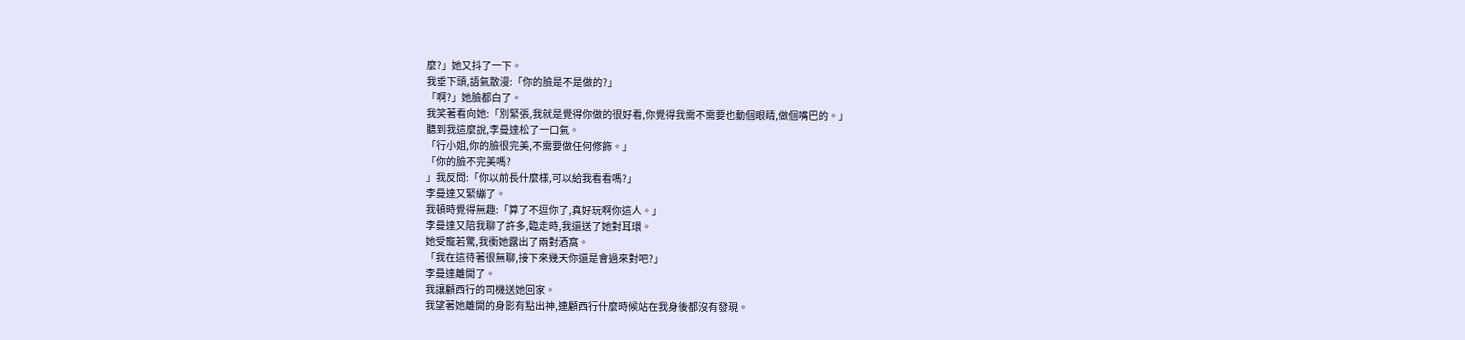麼?」她又抖了一下。
我垂下頭,語氣散漫:「你的臉是不是做的?」
「啊?」她臉都白了。
我笑著看向她:「別緊張,我就是覺得你做的很好看,你覺得我需不需要也動個眼睛,做個嘴巴的。」
聽到我這麼說,李曼達松了一口氣。
「行小姐,你的臉很完美,不需要做任何修飾。」
「你的臉不完美嗎?
」我反問:「你以前長什麼樣,可以給我看看嗎?」
李曼達又緊繃了。
我頓時覺得無趣:「算了不逗你了,真好玩啊你這人。」
李曼達又陪我聊了許多,臨走時,我還送了她對耳環。
她受寵若驚,我衝她露出了兩對酒窩。
「我在這待著很無聊,接下來幾天你還是會過來對吧?」
李曼達離開了。
我讓顧西行的司機送她回家。
我望著她離開的身影有點出神,連顧西行什麼時候站在我身後都沒有發現。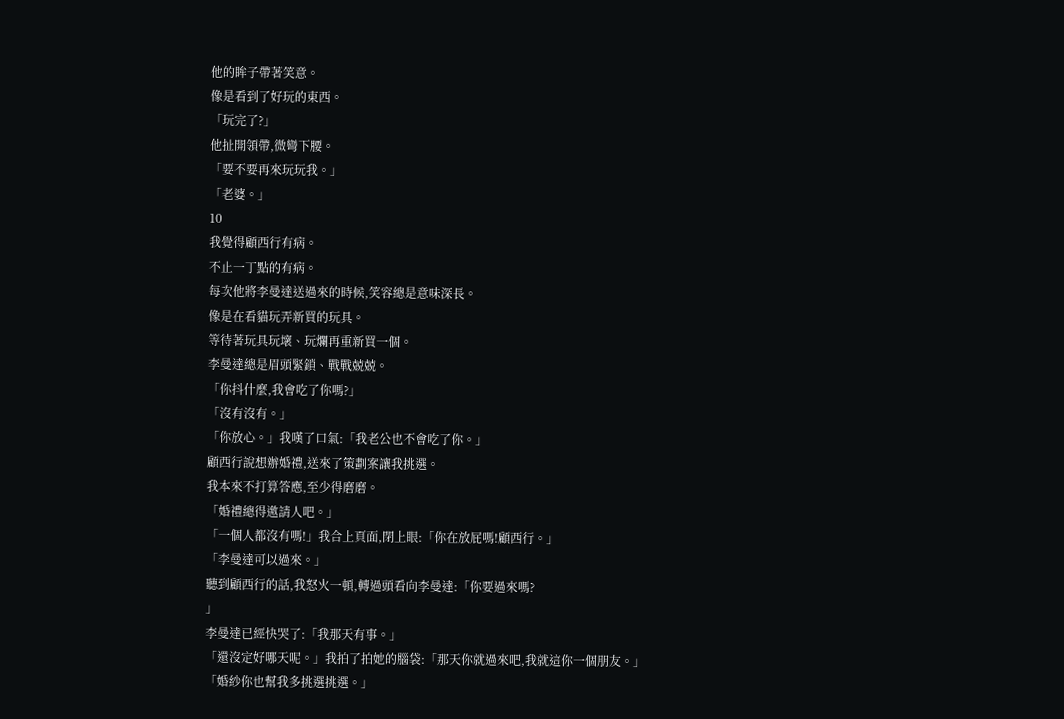他的眸子帶著笑意。
像是看到了好玩的東西。
「玩完了?」
他扯開領帶,微彎下腰。
「要不要再來玩玩我。」
「老婆。」
10
我覺得顧西行有病。
不止一丁點的有病。
每次他將李曼達送過來的時候,笑容總是意味深長。
像是在看貓玩弄新買的玩具。
等待著玩具玩壞、玩爛再重新買一個。
李曼達總是眉頭緊鎖、戰戰兢兢。
「你抖什麼,我會吃了你嗎?」
「沒有沒有。」
「你放心。」我嘆了口氣:「我老公也不會吃了你。」
顧西行說想辦婚禮,送來了策劃案讓我挑選。
我本來不打算答應,至少得磨磨。
「婚禮總得邀請人吧。」
「一個人都沒有嗎!」我合上頁面,閉上眼:「你在放屁嗎!顧西行。」
「李曼達可以過來。」
聽到顧西行的話,我怒火一頓,轉過頭看向李曼達:「你要過來嗎?
」
李曼達已經快哭了:「我那天有事。」
「還沒定好哪天呢。」我拍了拍她的腦袋:「那天你就過來吧,我就這你一個朋友。」
「婚紗你也幫我多挑選挑選。」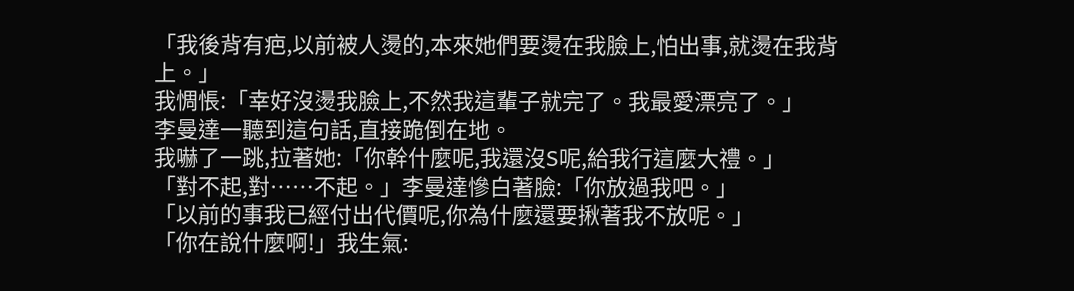「我後背有疤,以前被人燙的,本來她們要燙在我臉上,怕出事,就燙在我背上。」
我惆悵:「幸好沒燙我臉上,不然我這輩子就完了。我最愛漂亮了。」
李曼達一聽到這句話,直接跪倒在地。
我嚇了一跳,拉著她:「你幹什麼呢,我還沒S呢,給我行這麼大禮。」
「對不起,對……不起。」李曼達慘白著臉:「你放過我吧。」
「以前的事我已經付出代價呢,你為什麼還要揪著我不放呢。」
「你在說什麼啊!」我生氣: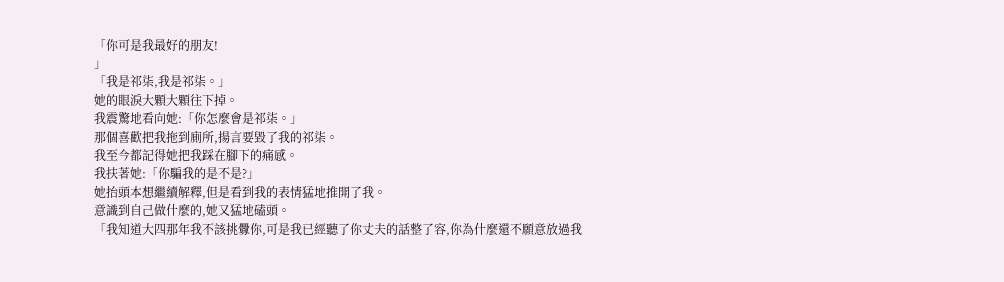「你可是我最好的朋友!
」
「我是祁柒,我是祁柒。」
她的眼淚大顆大顆往下掉。
我震驚地看向她:「你怎麼會是祁柒。」
那個喜歡把我拖到廁所,揚言要毀了我的祁柒。
我至今都記得她把我踩在腳下的痛感。
我扶著她:「你騙我的是不是?」
她抬頭本想繼續解釋,但是看到我的表情猛地推開了我。
意識到自己做什麼的,她又猛地磕頭。
「我知道大四那年我不該挑釁你,可是我已經聽了你丈夫的話整了容,你為什麼還不願意放過我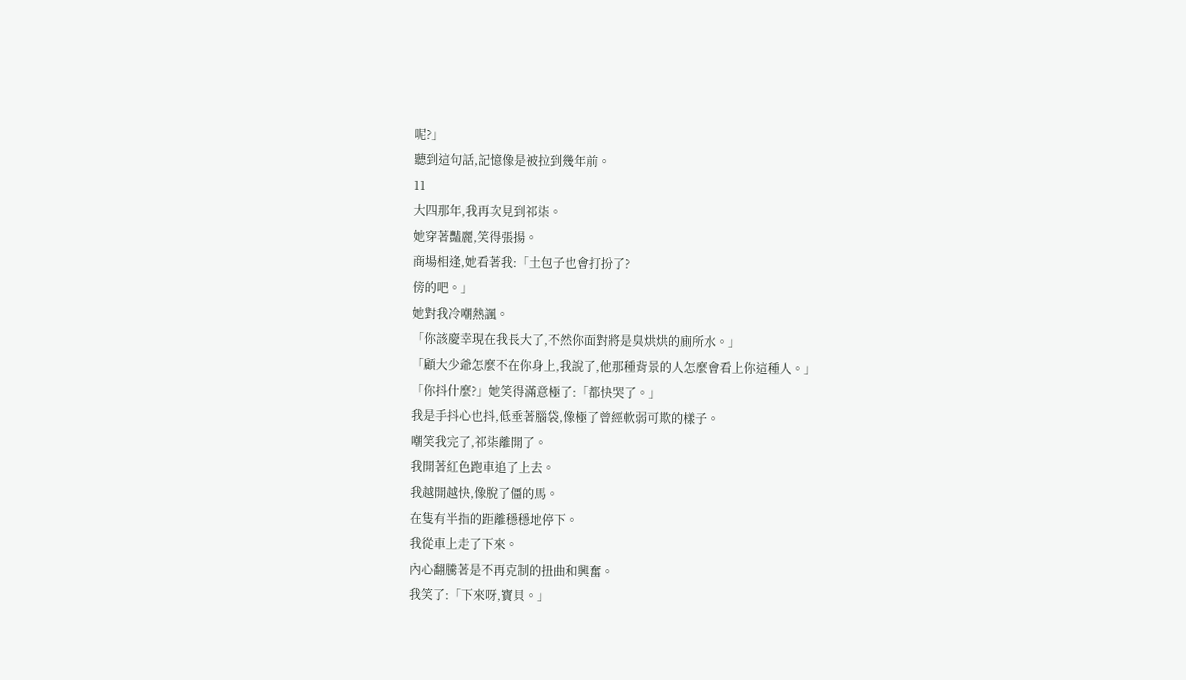呢?」
聽到這句話,記憶像是被拉到幾年前。
11
大四那年,我再次見到祁柒。
她穿著豔麗,笑得張揚。
商場相逢,她看著我:「土包子也會打扮了?
傍的吧。」
她對我冷嘲熱諷。
「你該慶幸現在我長大了,不然你面對將是臭烘烘的廁所水。」
「顧大少爺怎麼不在你身上,我說了,他那種背景的人怎麼會看上你這種人。」
「你抖什麼?」她笑得滿意極了:「都快哭了。」
我是手抖心也抖,低垂著腦袋,像極了曾經軟弱可欺的樣子。
嘲笑我完了,祁柒離開了。
我開著紅色跑車追了上去。
我越開越快,像脫了僵的馬。
在隻有半指的距離穩穩地停下。
我從車上走了下來。
內心翻騰著是不再克制的扭曲和興奮。
我笑了:「下來呀,寶貝。」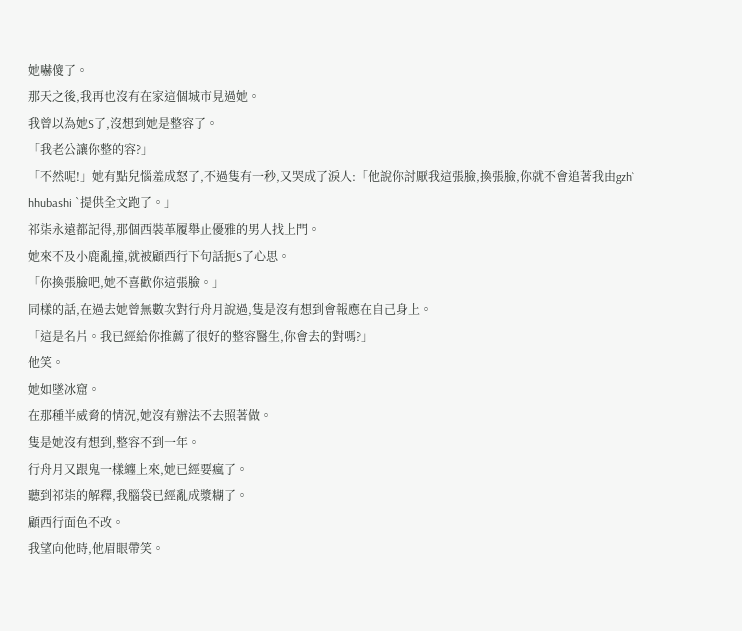她嚇傻了。
那天之後,我再也沒有在家這個城市見過她。
我曾以為她S了,沒想到她是整容了。
「我老公讓你整的容?」
「不然呢!」她有點兒惱羞成怒了,不過隻有一秒,又哭成了淚人:「他說你討厭我這張臉,換張臉,你就不會追著我由gzh` hhubashi `提供全文跑了。」
祁柒永遠都記得,那個西裝革履舉止優雅的男人找上門。
她來不及小鹿亂撞,就被顧西行下句話扼S了心思。
「你換張臉吧,她不喜歡你這張臉。」
同樣的話,在過去她曾無數次對行舟月說過,隻是沒有想到會報應在自己身上。
「這是名片。我已經給你推薦了很好的整容醫生,你會去的對嗎?」
他笑。
她如墜冰窟。
在那種半威脅的情況,她沒有辦法不去照著做。
隻是她沒有想到,整容不到一年。
行舟月又跟鬼一樣纏上來,她已經要瘋了。
聽到祁柒的解釋,我腦袋已經亂成漿糊了。
顧西行面色不改。
我望向他時,他眉眼帶笑。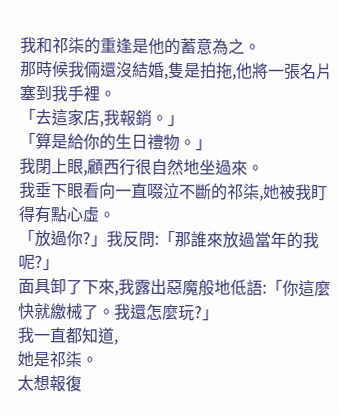我和祁柒的重逢是他的蓄意為之。
那時候我倆還沒結婚,隻是拍拖,他將一張名片塞到我手裡。
「去這家店,我報銷。」
「算是給你的生日禮物。」
我閉上眼,顧西行很自然地坐過來。
我垂下眼看向一直啜泣不斷的祁柒,她被我盯得有點心虛。
「放過你?」我反問:「那誰來放過當年的我呢?」
面具卸了下來,我露出惡魔般地低語:「你這麼快就繳械了。我還怎麼玩?」
我一直都知道,
她是祁柒。
太想報復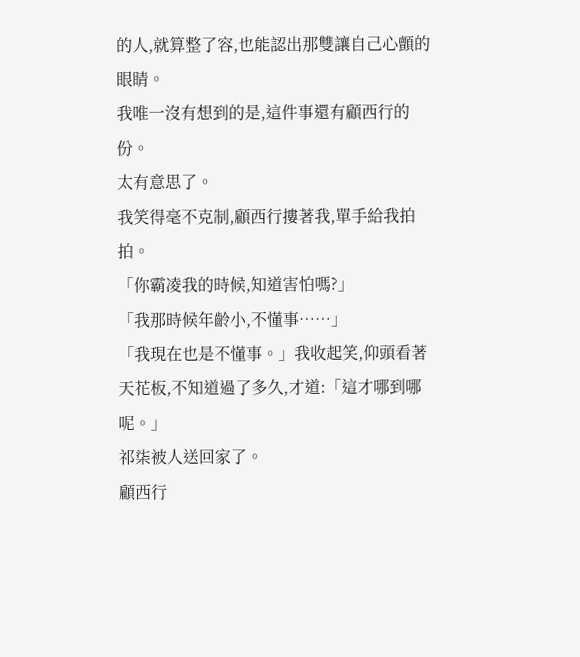的人,就算整了容,也能認出那雙讓自己心顫的眼睛。
我唯一沒有想到的是,這件事還有顧西行的份。
太有意思了。
我笑得毫不克制,顧西行摟著我,單手給我拍拍。
「你霸凌我的時候,知道害怕嗎?」
「我那時候年齡小,不懂事……」
「我現在也是不懂事。」我收起笑,仰頭看著天花板,不知道過了多久,才道:「這才哪到哪呢。」
祁柒被人送回家了。
顧西行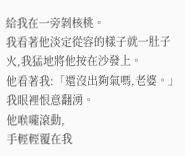給我在一旁剝核桃。
我看著他淡定從容的樣子就一肚子火,我猛地將他按在沙發上。
他看著我:「還沒出夠氣嗎,老婆。」
我眼裡恨意翻湧。
他喉嚨滾動,
手輕輕覆在我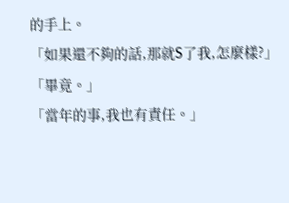的手上。
「如果還不夠的話,那就S了我,怎麼樣?」
「畢竟。」
「當年的事,我也有責任。」